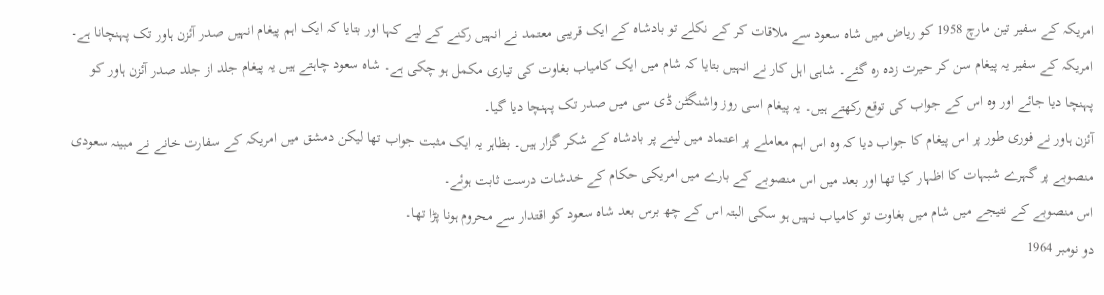امریکہ کے سفیر تین مارچ 1958 کو ریاض میں شاہ سعود سے ملاقات کر کے نکلے تو بادشاہ کے ایک قریبی معتمد نے انہیں رکنے کے لیے کہا اور بتایا کہ ایک اہم پیغام انہیں صدر آئزن ہاور تک پہنچانا ہے۔
امریکہ کے سفیر یہ پیغام سن کر حیرت زدہ رہ گئے۔ شاہی اہل کار نے انہیں بتایا کہ شام میں ایک کامیاب بغاوت کی تیاری مکمل ہو چکی ہے۔ شاہ سعود چاہتے ہیں یہ پیغام جلد از جلد صدر آئزن ہاور کو پہنچا دیا جائے اور وہ اس کے جواب کی توقع رکھتے ہیں۔ یہ پیغام اسی روز واشنگٹن ڈی سی میں صدر تک پہنچا دیا گیا۔
آئزن ہاور نے فوری طور پر اس پیغام کا جواب دیا کہ وہ اس اہم معاملے پر اعتماد میں لینے پر بادشاہ کے شکر گزار ہیں۔ بظاہر یہ ایک مثبت جواب تھا لیکن دمشق میں امریکہ کے سفارت خانے نے مبینہ سعودی منصوبے پر گہرے شبہات کا اظہار کیا تھا اور بعد میں اس منصوبے کے بارے میں امریکی حکام کے خدشات درست ثابت ہوئے۔
اس منصوبے کے نتیجے میں شام میں بغاوت تو کامیاب نہیں ہو سکی البتہ اس کے چھ برس بعد شاہ سعود کو اقتدار سے محروم ہونا پڑا تھا۔
دو نومبر 1964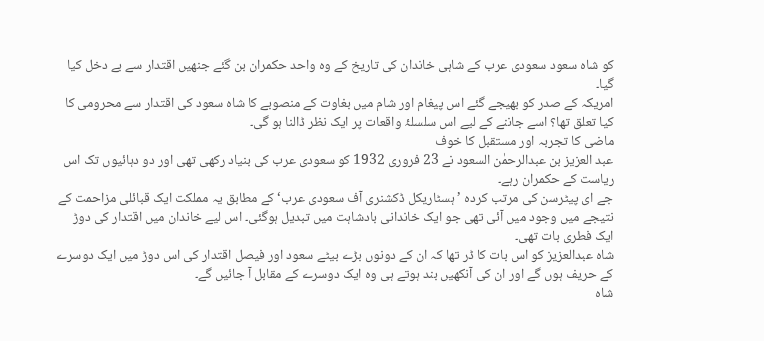کو شاہ سعود سعودی عرب کے شاہی خاندان کی تاریخ کے وہ واحد حکمران بن گئے جنھیں اقتدار سے بے دخل کیا گیا۔
امریکہ کے صدر کو بھیجے گئے اس پیغام اور شام میں بغاوت کے منصوبے کا شاہ سعود کی اقتدار سے محرومی کا کیا تعلق تھا؟ اسے جاننے کے لیے اس سلسلۂ واقعات پر ایک نظر ڈالنا ہو گی۔
ماضی کا تجربہ اور مستقبل کا خوف
عبد العزیز بن عبدالرحمٰن السعود نے 23 فروری 1932 کو سعودی عرب کی بنیاد رکھی تھی اور دو دہائیوں تک اس ریاست کے حکمران رہے۔
جے ای پیٹرسن کی مرتب کردہ ’ہسٹاریکل ڈکشنری آف سعودی عرب‘ کے مطابق یہ مملکت ایک قبائلی مزاحمت کے نتیجے میں وجود میں آئی تھی جو ایک خاندانی بادشاہت میں تبدیل ہوگئی۔ اس لیے خاندان میں اقتدار کی دوڑ ایک فطری بات تھی۔
شاہ عبدالعزیز کو اس بات کا ڈر تھا کہ ان کے دونوں بڑے بیٹے سعود اور فیصل اقتدار کی اس دوڑ میں ایک دوسرے کے حریف ہوں گے اور ان کی آنکھیں بند ہوتے ہی وہ ایک دوسرے کے مقابل آ جائیں گے۔
شاہ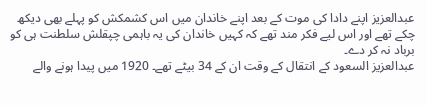عبدالعزیز اپنے دادا کی موت کے بعد اپنے خاندان میں اس کشمکش کو پہلے بھی دیکھ چکے تھے اور اس لیے فکر مند تھے کہ کہیں خاندان کی یہ باہمی چپقلش سلطنت ہی کو برباد نہ کر دے۔
عبدالعزیز السعود کے انتقال کے وقت ان کے 34 بیٹے تھے۔ 1920 میں پیدا ہونے والے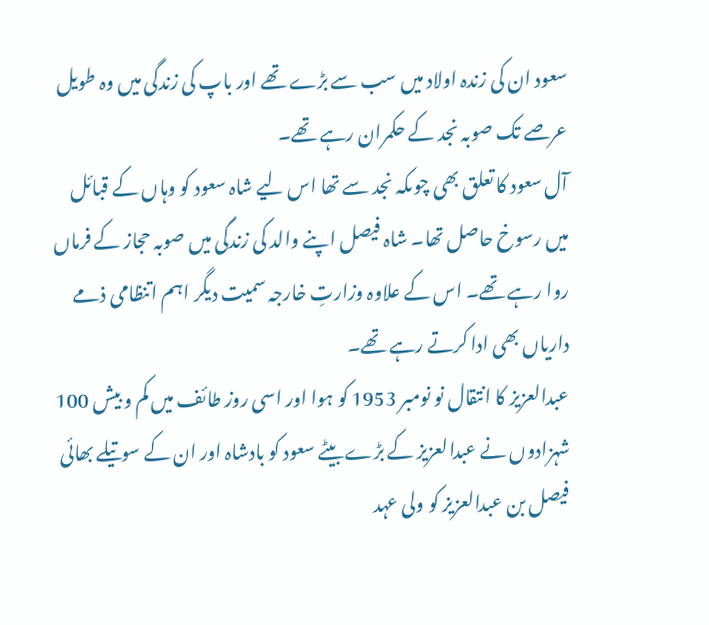سعود ان کی زندہ اولاد میں سب سے بڑے تھے اور باپ کی زندگی میں وہ طویل عرصے تک صوبہ نجد کے حکمران رہے تھے۔
آل سعود کا تعلق بھی چوںکہ نجد سے تھا اس لیے شاہ سعود کو وہاں کے قبائل میں رسوخ حاصل تھا۔ شاہ فیصل اپنے والد کی زندگی میں صوبہ حجاز کے فرماں روا رہے تھے۔ اس کے علاوہ وزارتِ خارجہ سمیت دیگر اہم اتنظامی ذمے داریاں بھی ادا کرتے رہے تھے۔
عبدالعزیز کا انتقال نو نومبر 1953 کو ہوا اور اسی روز طائف میں کم و بیش 100 شہزادوں نے عبدالعزیز کے بڑے بیٹے سعود کو بادشاہ اور ان کے سوتیلے بھائی فیصل بن عبدالعزیز کو ولی عہد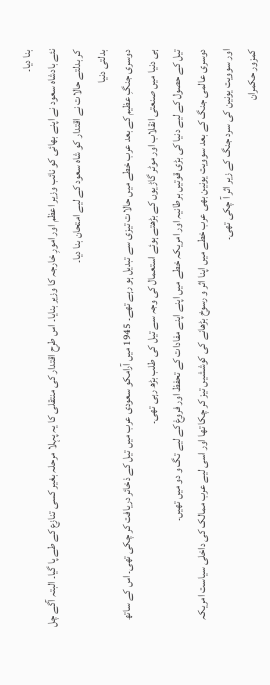بنا دیا۔
نئے بادشاہ سعود نے اپنے بھائی کو نائب وزیر اعظم اور امورِ خارجہ کا وزیر بنایا۔ اس طرح اقتدار کی منتقلی کا یہ پہلا مرحلہ بغیر کسی تنازع کے طے پا گیا۔ البتہ آگے چل کر بدلتے حالات نے اقتدار کو شاہ سعود کے لیے امتحان بنا دیا۔
بدلتی دنیا
دوسری جنگِ عظیم کے بعد عرب خطے میں حالات تیزی سے تبدیل ہو رہے تھے۔ 1945 میں آرامکو سعودی عرب میں تیل کے ذخائر دریافت کر چکی تھی۔ اس کے ساتھ ہی دنیا میں صنعتی انقلاب اور موٹر گاڑیوں کے بڑھتے ہوئے استعمال کی وجہ سے تیل کی طلب بڑھ رہی تھی۔
تیل کے حصول کے لیے دنیا کی بڑی قوتیں برطانیہ اور امریکہ خطے میں اپنے اپنے مفادات کے تحفظ اور فروغ کے لیے تگ و دو میں تھیں۔
دوسری عالمی جنگ کے بعد سوویت یونین بھی عرب خطے میں اپنا اثر و رسوخ بڑھانے کی کوششیں تیز کر چکا تھا اور اسی لیے عرب ممالک کی داخلی سیاست امریکہ اور سوویت یونین کی سرد جنگ کے زیر اثر آ چکی تھی۔
کمزور حکمران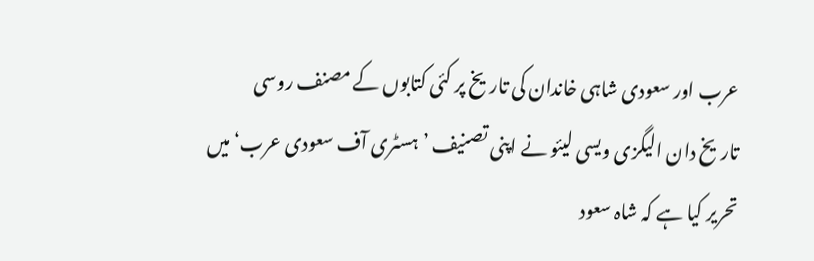عرب اور سعودی شاہی خاندان کی تاریخ پر کئی کتابوں کے مصنف روسی تاریخ دان الیگزی ویسی لیئو نے اپنی تصنیف ’ہسٹری آف سعودی عرب‘ میں تحریر کیا ہے کہ شاہ سعود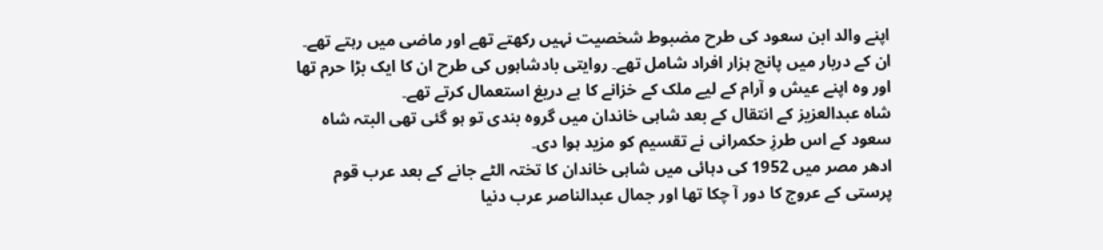اپنے والد ابن سعود کی طرح مضبوط شخصیت نہیں رکھتے تھے اور ماضی میں رہتے تھے۔
ان کے دربار میں پانچ ہزار افراد شامل تھے۔ روایتی بادشاہوں کی طرح ان کا ایک بڑا حرم تھا اور وہ اپنے عیش و آرام کے لیے ملک کے خزانے کا بے دریغ استعمال کرتے تھے۔
شاہ عبدالعزیز کے انتقال کے بعد شاہی خاندان میں گروہ بندی تو ہو گئی تھی البتہ شاہ سعود کے اس طرزِ حکمرانی نے تقسیم کو مزید ہوا دی۔
ادھر مصر میں 1952 کی دہائی میں شاہی خاندان کا تختہ الٹے جانے کے بعد عرب قوم پرستی کے عروج کا دور آ چکا تھا اور جمال عبدالناصر عرب دنیا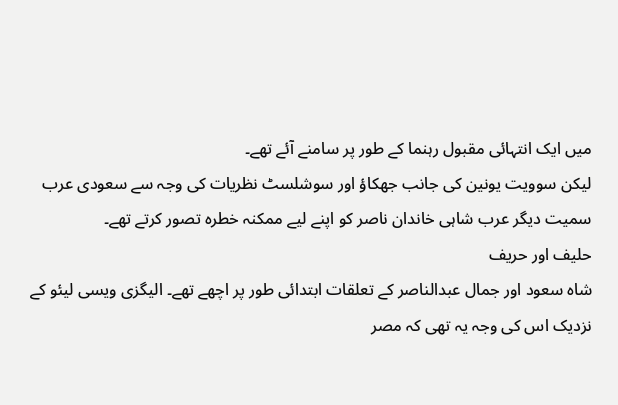میں ایک انتہائی مقبول رہنما کے طور پر سامنے آئے تھے۔
لیکن سوویت یونین کی جانب جھکاؤ اور سوشلسٹ نظریات کی وجہ سے سعودی عرب سمیت دیگر عرب شاہی خاندان ناصر کو اپنے لیے ممکنہ خطرہ تصور کرتے تھے۔
حلیف اور حریف
شاہ سعود اور جمال عبدالناصر کے تعلقات ابتدائی طور پر اچھے تھے۔ الیگزی ویسی لیئو کے نزدیک اس کی وجہ یہ تھی کہ مصر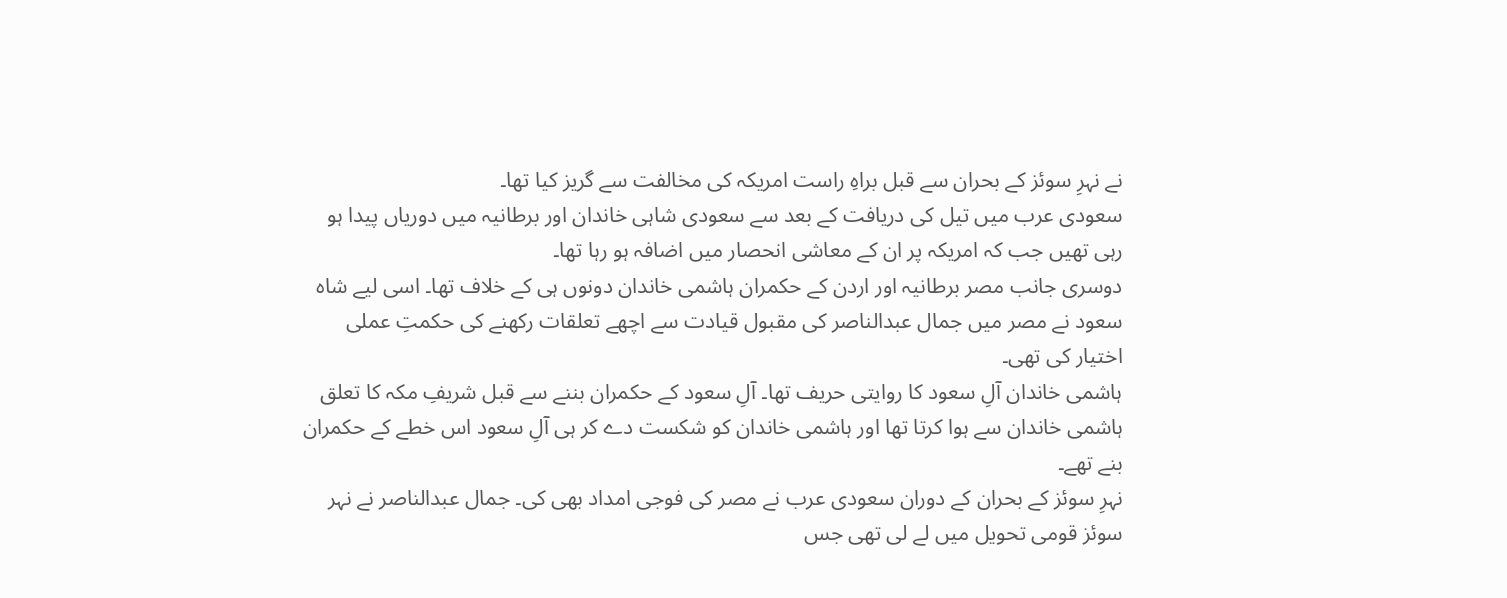نے نہرِ سوئز کے بحران سے قبل براہِ راست امریکہ کی مخالفت سے گریز کیا تھا۔
سعودی عرب میں تیل کی دریافت کے بعد سے سعودی شاہی خاندان اور برطانیہ میں دوریاں پیدا ہو رہی تھیں جب کہ امریکہ پر ان کے معاشی انحصار میں اضافہ ہو رہا تھا۔
دوسری جانب مصر برطانیہ اور اردن کے حکمران ہاشمی خاندان دونوں ہی کے خلاف تھا۔ اسی لیے شاہ سعود نے مصر میں جمال عبدالناصر کی مقبول قیادت سے اچھے تعلقات رکھنے کی حکمتِ عملی اختیار کی تھی۔
ہاشمی خاندان آلِ سعود کا روایتی حریف تھا۔ آلِ سعود کے حکمران بننے سے قبل شریفِ مکہ کا تعلق ہاشمی خاندان سے ہوا کرتا تھا اور ہاشمی خاندان کو شکست دے کر ہی آلِ سعود اس خطے کے حکمران بنے تھے۔
نہرِ سوئز کے بحران کے دوران سعودی عرب نے مصر کی فوجی امداد بھی کی۔ جمال عبدالناصر نے نہر سوئز قومی تحویل میں لے لی تھی جس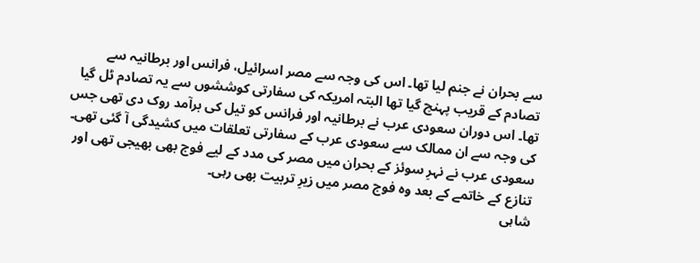سے بحران نے جنم لیا تھا۔ اس کی وجہ سے مصر اسرائیل، فرانس اور برطانیہ سے تصادم کے قریب پہنچ گیا تھا البتہ امریکہ کی سفارتی کوششوں سے یہ تصادم ٹل گیا تھا۔ اس دوران سعودی عرب نے برطانیہ اور فرانس کو تیل کی برآمد روک دی تھی جس کی وجہ سے ان ممالک سے سعودی عرب کے سفارتی تعلقات میں کشیدگی آ گئی تھی۔
سعودی عرب نے نہرِ سوئز کے بحران میں مصر کی مدد کے لیے فوج بھی بھیجی تھی اور تنازع کے خاتمے کے بعد وہ فوج مصر میں زیرِ تربیت بھی رہی۔
شاہی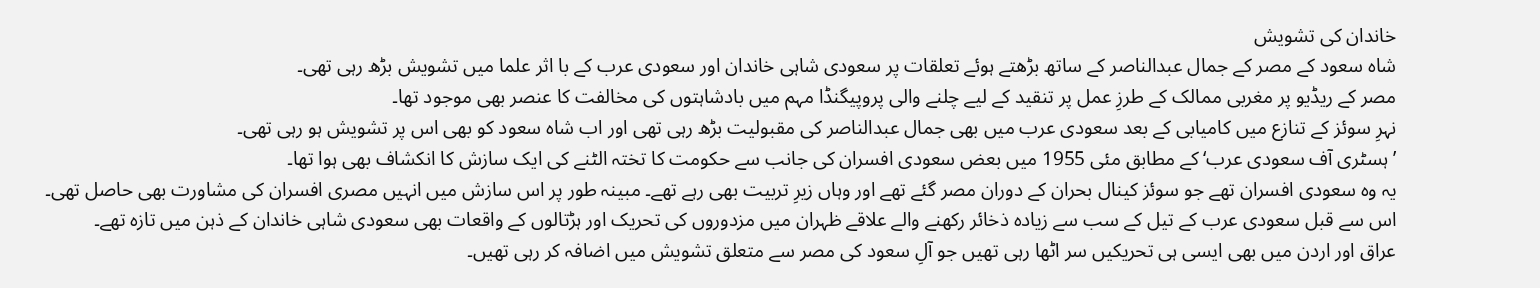خاندان کی تشویش
شاہ سعود کے مصر کے جمال عبدالناصر کے ساتھ بڑھتے ہوئے تعلقات پر سعودی شاہی خاندان اور سعودی عرب کے با اثر علما میں تشویش بڑھ رہی تھی۔
مصر کے ریڈیو پر مغربی ممالک کے طرزِ عمل پر تنقید کے لیے چلنے والی پروپیگنڈا مہم میں بادشاہتوں کی مخالفت کا عنصر بھی موجود تھا۔
نہرِ سوئز کے تنازع میں کامیابی کے بعد سعودی عرب میں بھی جمال عبدالناصر کی مقبولیت بڑھ رہی تھی اور اب شاہ سعود کو بھی اس پر تشویش ہو رہی تھی۔
’ہسٹری آف سعودی عرب‘ کے مطابق مئی 1955 میں بعض سعودی افسران کی جانب سے حکومت کا تختہ الٹنے کی ایک سازش کا انکشاف بھی ہوا تھا۔
یہ وہ سعودی افسران تھے جو سوئز کینال بحران کے دوران مصر گئے تھے اور وہاں زیرِ تربیت بھی رہے تھے۔ مبینہ طور پر اس سازش میں انہیں مصری افسران کی مشاورت بھی حاصل تھی۔
اس سے قبل سعودی عرب کے تیل کے سب سے زیادہ ذخائر رکھنے والے علاقے ظہران میں مزدوروں کی تحریک اور ہڑتالوں کے واقعات بھی سعودی شاہی خاندان کے ذہن میں تازہ تھے۔
عراق اور اردن میں بھی ایسی ہی تحریکیں سر اٹھا رہی تھیں جو آلِ سعود کی مصر سے متعلق تشویش میں اضافہ کر رہی تھیں۔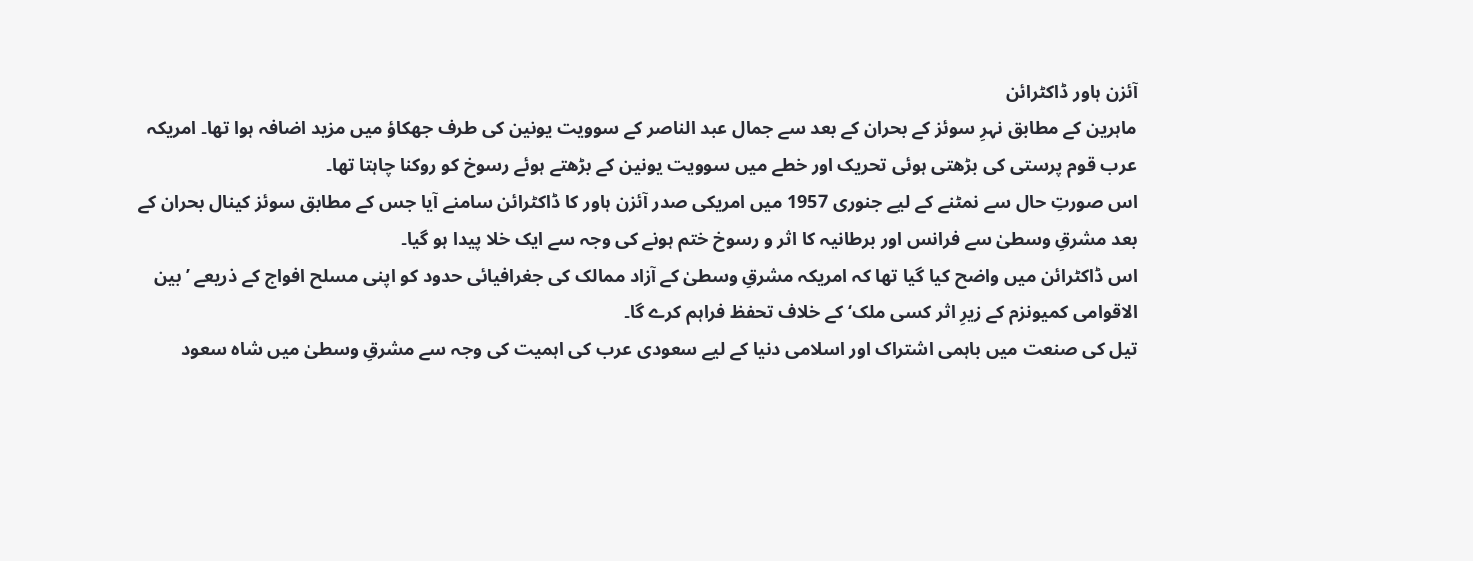آئزن ہاور ڈاکٹرائن
ماہرین کے مطابق نہرِ سوئز کے بحران کے بعد سے جمال عبد الناصر کے سوویت یونین کی طرف جھکاؤ میں مزید اضافہ ہوا تھا۔ امریکہ عرب قوم پرستی کی بڑھتی ہوئی تحریک اور خطے میں سوویت یونین کے بڑھتے ہوئے رسوخ کو روکنا چاہتا تھا۔
اس صورتِ حال سے نمٹنے کے لیے جنوری 1957 میں امریکی صدر آئزن ہاور کا ڈاکٹرائن سامنے آیا جس کے مطابق سوئز کینال بحران کے بعد مشرقِ وسطیٰ سے فرانس اور برطانیہ کا اثر و رسوخ ختم ہونے کی وجہ سے ایک خلا پیدا ہو گیا۔
اس ڈاکٹرائن میں واضح کیا گیا تھا کہ امریکہ مشرقِ وسطیٰ کے آزاد ممالک کی جغرافیائی حدود کو اپنی مسلح افواج کے ذریعے ’بین الاقوامی کمیونزم کے زیرِ اثر کسی ملک‘ کے خلاف تحفظ فراہم کرے گا۔
تیل کی صنعت میں باہمی اشتراک اور اسلامی دنیا کے لیے سعودی عرب کی اہمیت کی وجہ سے مشرقِ وسطیٰ میں شاہ سعود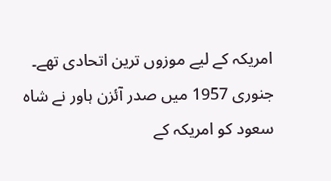امریکہ کے لیے موزوں ترین اتحادی تھے۔ جنوری 1957 میں صدر آئزن ہاور نے شاہ سعود کو امریکہ کے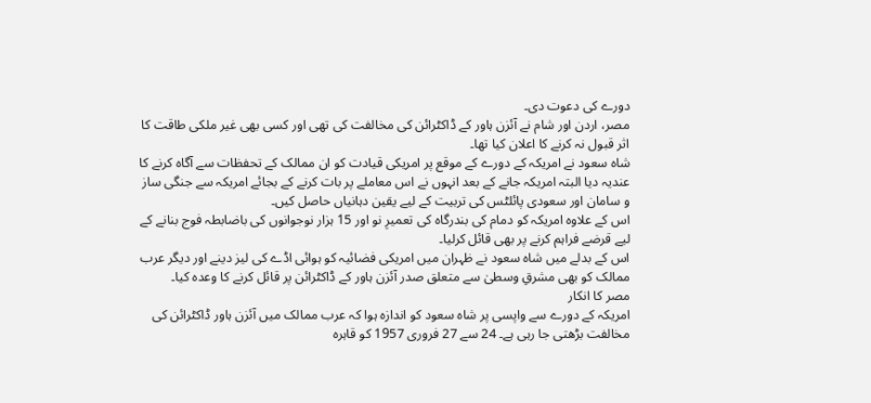دورے کی دعوت دی۔
مصر، اردن اور شام نے آئزن ہاور کے ڈاکٹرائن کی مخالفت کی تھی اور کسی بھی غیر ملکی طاقت کا اثر قبول نہ کرنے کا اعلان کیا تھا۔
شاہ سعود نے امریکہ کے دورے کے موقع پر امریکی قیادت کو ان ممالک کے تحفظات سے آگاہ کرنے کا عندیہ دیا البتہ امریکہ جانے کے بعد انہوں نے اس معاملے پر بات کرنے کے بجائے امریکہ سے جنگی ساز و سامان اور سعودی پائلٹس کی تربیت کے لیے یقین دہانیاں حاصل کیں۔
اس کے علاوہ امریکہ کو دمام کی بندرگاہ کی تعمیرِ نو اور 15 ہزار نوجوانوں کی باضابطہ فوج بنانے کے لیے قرضے فراہم کرنے پر بھی قائل کرلیا۔
اس کے بدلے میں شاہ سعود نے ظہران میں امریکی فضائیہ کو ہوائی اڈے کی لیز دینے اور دیگر عرب ممالک کو بھی مشرقِ وسطیٰ سے متعلق صدر آئزن ہاور کے ڈاکٹرائن پر قائل کرنے کا وعدہ کیا۔
مصر کا انکار
امریکہ کے دورے سے واپسی پر شاہ سعود کو اندازہ ہوا کہ عرب ممالک میں آئزن ہاور ڈاکٹرائن کی مخالفت بڑھتی جا رہی ہے۔ 24 سے 27 فروری 1957 کو قاہرہ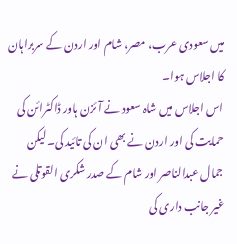میں سعودی عرب، مصر، شام اور اردن کے سربراہان کا اجلاس ہوا۔
اس اجلاس میں شاہ سعود نے آئزن ہاور ڈاکٹرائن کی حمایت کی اور اردن نے بھی ان کی تائید کی۔ لیکن جمال عبدالناصر اور شام کے صدر شکری القوتلی نے غیر جانب داری کی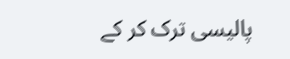پالیسی ترک کر کے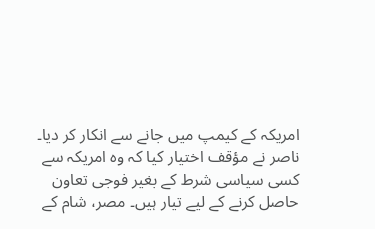امریکہ کے کیمپ میں جانے سے انکار کر دیا۔
ناصر نے مؤقف اختیار کیا کہ وہ امریکہ سے کسی سیاسی شرط کے بغیر فوجی تعاون حاصل کرنے کے لیے تیار ہیں۔ مصر، شام کے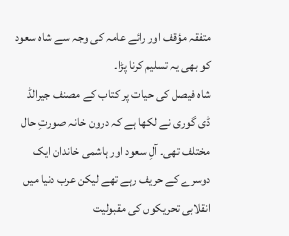متفقہ مؤقف اور رائے عامہ کی وجہ سے شاہ سعود کو بھی یہ تسلیم کرنا پڑا۔
شاہ فیصل کی حیات پر کتاب کے مصنف جیرالڈ ڈی گوری نے لکھا ہے کہ درون خانہ صورتِ حال مختلف تھی۔ آلِ سعود اور ہاشمی خاندان ایک دوسرے کے حریف رہے تھے لیکن عرب دنیا میں انقلابی تحریکوں کی مقبولیت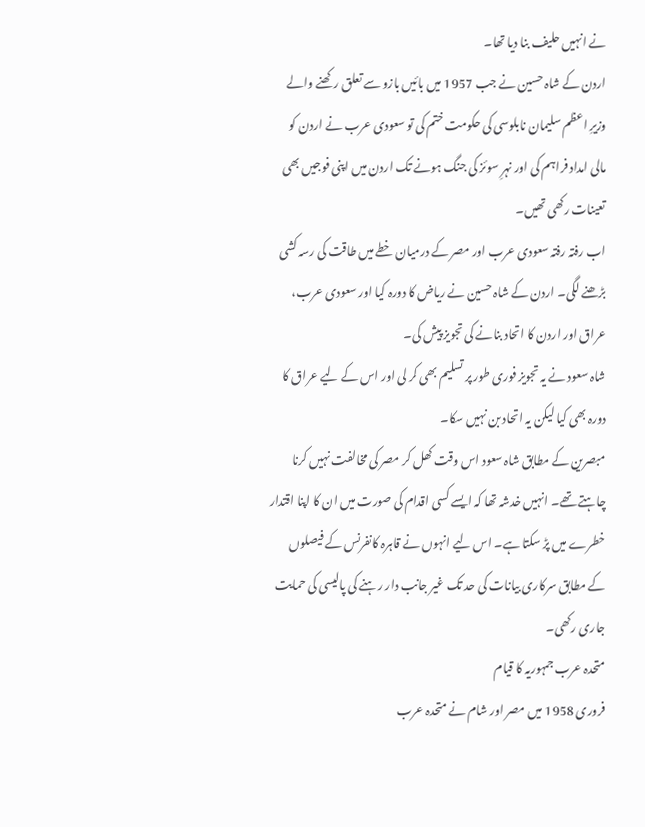نے انہیں حلیف بنا دیا تھا۔
اردن کے شاہ حسین نے جب 1957 میں بائیں بازو سے تعلق رکھنے والے وزیرِ اعظم سلیمان نابلوسی کی حکومت ختم کی تو سعودی عرب نے اردن کو مالی امداد فراہم کی اور نہرِ سوئز کی جنگ ہونے تک اردن میں اپنی فوجیں بھی تعینات رکھی تھیں۔
اب رفتہ رفتہ سعودی عرب اور مصر کے درمیان خطے میں طاقت کی رسہ کشی بڑھنے لگی۔ اردن کے شاہ حسین نے ریاض کا دورہ کیا اور سعودی عرب، عراق اور اردن کا اتحاد بنانے کی تجویز پیش کی۔
شاہ سعود نے یہ تجویز فوری طور پر تسلیم بھی کر لی اور اس کے لیے عراق کا دورہ بھی کیا لیکن یہ اتحاد بن نہیں سکا۔
مبصرین کے مطابق شاہ سعود اس وقت کھل کر مصر کی مخالفت نہیں کرنا چاہتے تھے۔ انہیں خدشہ تھا کہ ایسے کسی اقدام کی صورت میں ان کا اپنا اقتدار خطرے میں پڑ سکتا ہے۔ اس لیے انہوں نے قاہرہ کانفرنس کے فیصلوں کے مطابق سرکاری بیانات کی حد تک غیر جانب دار رہنے کی پالیسی کی حمایت جاری رکھی۔
متحدہ عرب جمہوریہ کا قیام
فروری 1958 میں مصر اور شام نے متحدہ عرب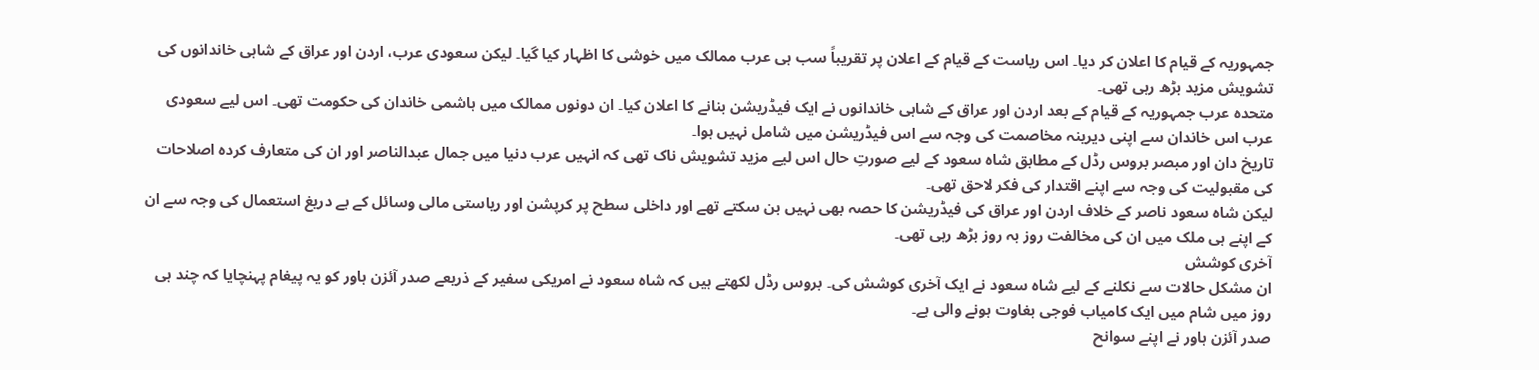جمہوریہ کے قیام کا اعلان کر دیا۔ اس ریاست کے قیام کے اعلان پر تقریباً سب ہی عرب ممالک میں خوشی کا اظہار کیا گیا۔ لیکن سعودی عرب، اردن اور عراق کے شاہی خاندانوں کی تشویش مزید بڑھ رہی تھی۔
متحدہ عرب جمہوریہ کے قیام کے بعد اردن اور عراق کے شاہی خاندانوں نے ایک فیڈریشن بنانے کا اعلان کیا۔ ان دونوں ممالک میں ہاشمی خاندان کی حکومت تھی۔ اس لیے سعودی عرب اس خاندان سے اپنی دیرینہ مخاصمت کی وجہ سے اس فیڈریشن میں شامل نہیں ہوا۔
تاریخ دان اور مبصر بروس رڈل کے مطابق شاہ سعود کے لیے صورتِ حال اس لیے مزید تشویش ناک تھی کہ انہیں عرب دنیا میں جمال عبدالناصر اور ان کی متعارف کردہ اصلاحات کی مقبولیت کی وجہ سے اپنے اقتدار کی فکر لاحق تھی۔
لیکن شاہ سعود ناصر کے خلاف اردن اور عراق کی فیڈریشن کا حصہ بھی نہیں بن سکتے تھے اور داخلی سطح پر کرپشن اور ریاستی مالی وسائل کے بے دریغ استعمال کی وجہ سے ان کے اپنے ہی ملک میں ان کی مخالفت روز بہ روز بڑھ رہی تھی۔
آخری کوشش
ان مشکل حالات سے نکلنے کے لیے شاہ سعود نے ایک آخری کوشش کی۔ بروس رڈل لکھتے ہیں کہ شاہ سعود نے امریکی سفیر کے ذریعے صدر آئزن ہاور کو یہ پیغام پہنچایا کہ چند ہی روز میں شام میں ایک کامیاب فوجی بغاوت ہونے والی ہے۔
صدر آئزن ہاور نے اپنے سوانح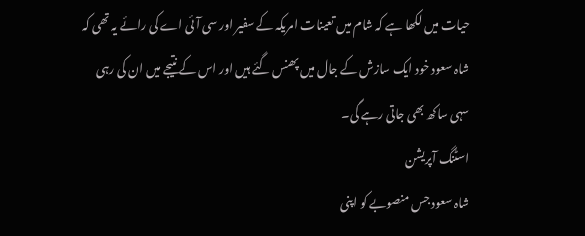حیات میں لکھا ہے کہ شام میں تعینات امریکہ کے سفیر اور سی آئی اے کی رائے یہ تھی کہ شاہ سعود خود ایک سازش کے جال میں پھنس گئے ہیں اور اس کے نتیجے میں ان کی رہی سہی ساکھ بھی جاتی رہے گی۔
اسٹنگ آپریشن
شاہ سعود جس منصوبے کو اپنی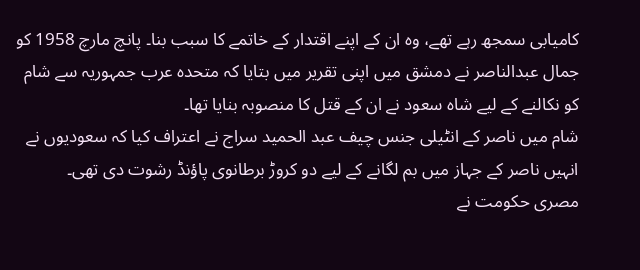کامیابی سمجھ رہے تھے، وہ ان کے اپنے اقتدار کے خاتمے کا سبب بنا۔ پانچ مارچ 1958 کو جمال عبدالناصر نے دمشق میں اپنی تقریر میں بتایا کہ متحدہ عرب جمہوریہ سے شام کو نکالنے کے لیے شاہ سعود نے ان کے قتل کا منصوبہ بنایا تھا۔
شام میں ناصر کے انٹیلی جنس چیف عبد الحمید سراج نے اعتراف کیا کہ سعودیوں نے انہیں ناصر کے جہاز میں بم لگانے کے لیے دو کروڑ برطانوی پاؤنڈ رشوت دی تھی۔
مصری حکومت نے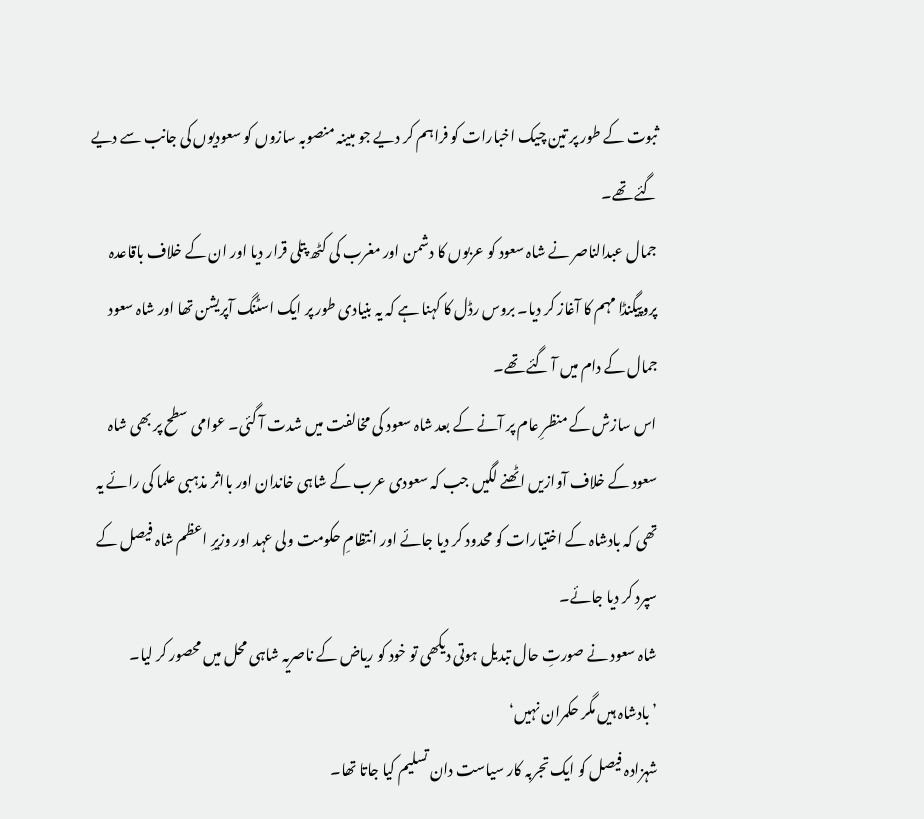ثبوت کے طور پر تین چیک اخبارات کو فراہم کر دیے جو مبینہ منصوبہ سازوں کو سعودیوں کی جانب سے دیے گئے تھے۔
جمال عبدالناصر نے شاہ سعود کو عربوں کا دشمن اور مغرب کی کٹھ پتلی قرار دیا اور ان کے خلاف باقاعدہ پروپیگنڈا مہم کا آغاز کر دیا۔ بروس رڈل کا کہنا ہے کہ یہ بنیادی طور پر ایک اسٹنگ آپریشن تھا اور شاہ سعود جمال کے دام میں آ گئے تھے۔
اس سازش کے منظرِ عام پر آنے کے بعد شاہ سعود کی مخالفت میں شدت آ گئی۔ عوامی سطح پر بھی شاہ سعود کے خلاف آوازیں اٹھنے لگیں جب کہ سعودی عرب کے شاہی خاندان اور بااثر مذہبی علما کی رائے یہ تھی کہ بادشاہ کے اختیارات کو محدود کر دیا جائے اور انتظامِ حکومت ولی عہد اور وزیرِ اعظم شاہ فیصل کے سپرد کر دیا جائے۔
شاہ سعود نے صورتِ حال تبدیل ہوتی دیکھی تو خود کو ریاض کے ناصریہ شاہی محل میں محصور کر لیا۔
’بادشاہ ہیں مگر حکمران نہیں‘
شہزادہ فیصل کو ایک تجربہ کار سیاست دان تسلیم کیا جاتا تھا۔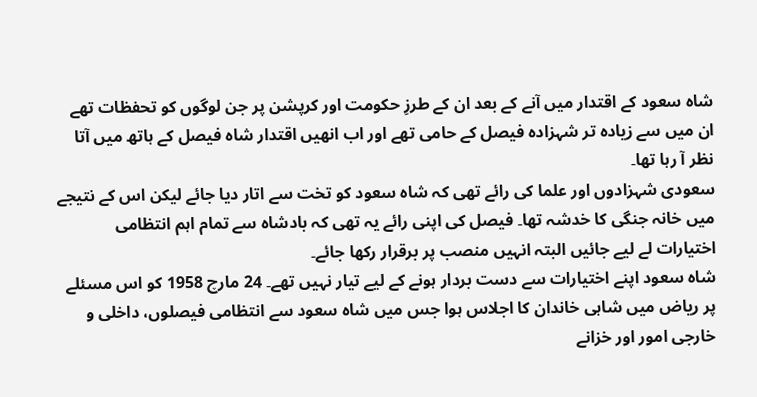شاہ سعود کے اقتدار میں آنے کے بعد ان کے طرزِ حکومت اور کرپشن پر جن لوگوں کو تحفظات تھے ان میں سے زیادہ تر شہزادہ فیصل کے حامی تھے اور اب انھیں اقتدار شاہ فیصل کے ہاتھ میں آتا نظر آ رہا تھا۔
سعودی شہزادوں اور علما کی رائے تھی کہ شاہ سعود کو تخت سے اتار دیا جائے لیکن اس کے نتیجے میں خانہ جنگی کا خدشہ تھا۔ فیصل کی اپنی رائے یہ تھی کہ بادشاہ سے تمام اہم انتظامی اختیارات لے لیے جائیں البتہ انہیں منصب پر برقرار رکھا جائے۔
شاہ سعود اپنے اختیارات سے دست بردار ہونے کے لیے تیار نہیں تھے۔ 24 مارچ 1958 کو اس مسئلے پر ریاض میں شاہی خاندان کا اجلاس ہوا جس میں شاہ سعود سے انتظامی فیصلوں، داخلی و خارجی امور اور خزانے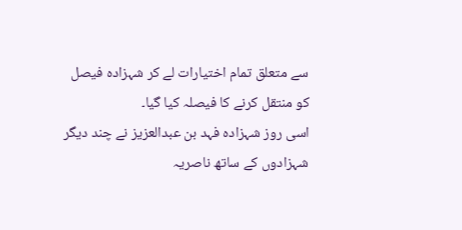سے متعلق تمام اختیارات لے کر شہزادہ فیصل کو منتقل کرنے کا فیصلہ کیا گیا۔
اسی روز شہزادہ فہد بن عبدالعزیز نے چند دیگر شہزادوں کے ساتھ ناصریہ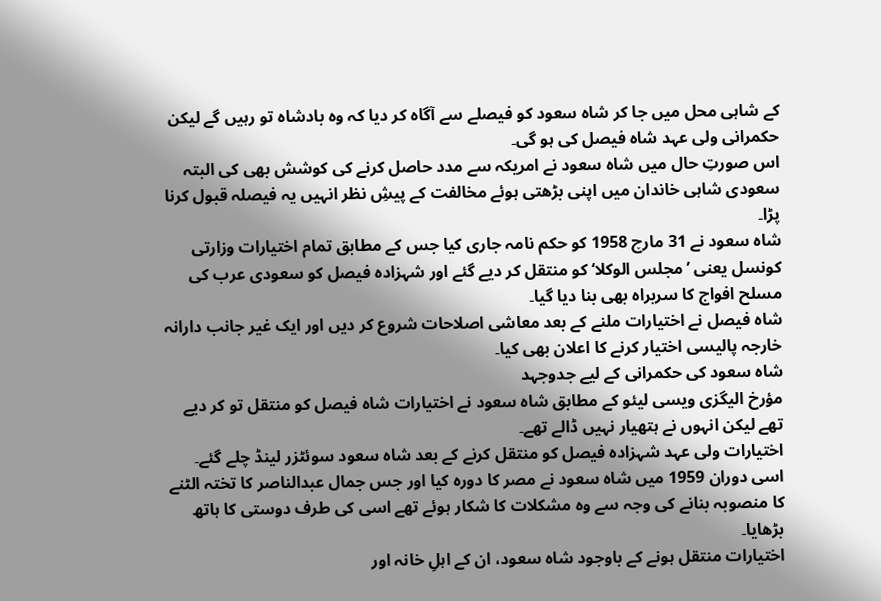کے شاہی محل میں جا کر شاہ سعود کو فیصلے سے آگاہ کر دیا کہ وہ بادشاہ تو رہیں گے لیکن حکمرانی ولی عہد شاہ فیصل کی ہو گی۔
اس صورتِ حال میں شاہ سعود نے امریکہ سے مدد حاصل کرنے کی کوشش بھی کی البتہ سعودی شاہی خاندان میں اپنی بڑھتی ہوئے مخالفت کے پیشِ نظر انہیں یہ فیصلہ قبول کرنا پڑا۔
شاہ سعود نے 31 مارچ 1958 کو حکم نامہ جاری کیا جس کے مطابق تمام اختیارات وزارتی کونسل یعنی ’مجلس الوکلا‘ کو منتقل کر دیے گئے اور شہزادہ فیصل کو سعودی عرب کی مسلح افواج کا سربراہ بھی بنا دیا گیا۔
شاہ فیصل نے اختیارات ملنے کے بعد معاشی اصلاحات شروع کر دیں اور ایک غیر جانب دارانہ خارجہ پالیسی اختیار کرنے کا اعلان بھی کیا۔
شاہ سعود کی حکمرانی کے لیے جدوجہد
مؤرخ الیگزی ویسی لیئو کے مطابق شاہ سعود نے اختیارات شاہ فیصل کو منتقل تو کر دیے تھے لیکن انہوں نے ہتھیار نہیں ڈالے تھے۔
اختیارات ولی عہد شہزادہ فیصل کو منتقل کرنے کے بعد شاہ سعود سوئٹزر لینڈ چلے گئے۔ اسی دوران 1959 میں شاہ سعود نے مصر کا دورہ کیا اور جس جمال عبدالناصر کا تختہ الٹنے کا منصوبہ بنانے کی وجہ سے وہ مشکلات کا شکار ہوئے تھے اسی کی طرف دوستی کا ہاتھ بڑھایا۔
اختیارات منتقل ہونے کے باوجود شاہ سعود، ان کے اہلِ خانہ اور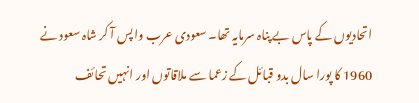اتحادیوں کے پاس بے پناہ سرمایہ تھا۔ سعودی عرب واپس آ کر شاہ سعود نے 1960 کا پورا سال بدو قبائل کے زعما سے ملاقاتوں اور انہیں تحائف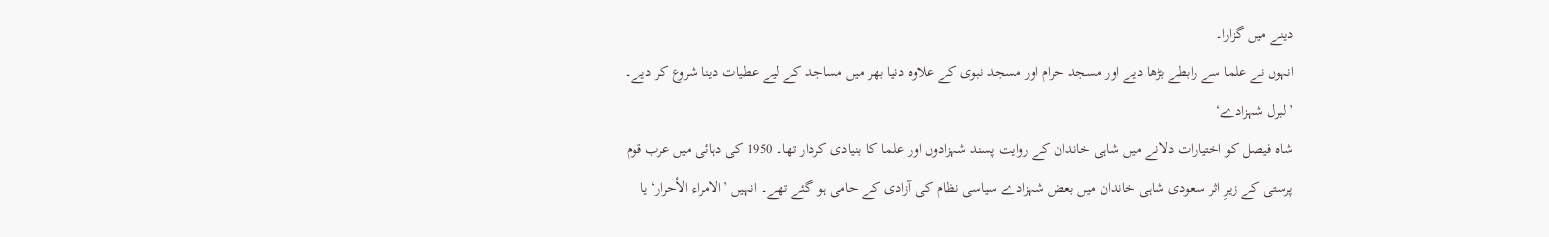دینے میں گزارا۔
انہوں نے علما سے رابطے بڑھا دیے اور مسجد حرام اور مسجد نبوی کے علاوہ دنیا بھر میں مساجد کے لیے عطیات دینا شروع کر دیے۔
’لبرل شہزادے‘
شاہ فیصل کو اختیارات دلانے میں شاہی خاندان کے روایت پسند شہزادوں اور علما کا بنیادی کردار تھا۔ 1950 کی دہائی میں عرب قوم پرستی کے زیرِ اثر سعودی شاہی خاندان میں بعض شہزادے سیاسی نظام کی آزادی کے حامی ہو گئے تھے۔ انہیں ’الامراء الأحرار‘ یا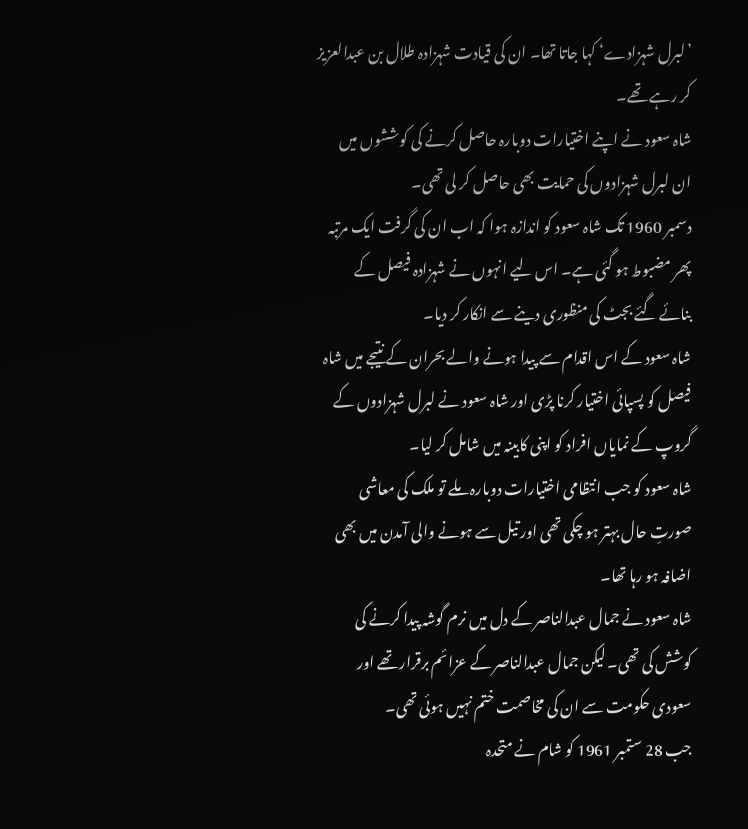’لبرل شہزادے‘ کہا جاتا تھا۔ ان کی قیادت شہزادہ طلال بن عبدالعزیز کر رہے تھے۔
شاہ سعود نے اپنے اختیارات دوبارہ حاصل کرنے کی کوششوں میں ان لبرل شہزادوں کی حمایت بھی حاصل کر لی تھی۔
دسمبر 1960 تک شاہ سعود کو اندازہ ہوا کہ اب ان کی گرفت ایک مرتبہ پھر مضبوط ہو گئی ہے۔ اس لیے انہوں نے شہزادہ فیصل کے بنائے گئے بجٹ کی منظوری دینے سے انکار کر دیا۔
شاہ سعود کے اس اقدام سے پیدا ہونے والے بحران کے نتیجے میں شاہ فیصل کو پسپائی اختیار کرنا پڑی اور شاہ سعود نے لبرل شہزادوں کے گروپ کے نمایاں افراد کو اپنی کابینہ میں شامل کر لیا۔
شاہ سعود کو جب انتظامی اختیارات دوبارہ ملے تو ملک کی معاشی صورتِ حال بہتر ہو چکی تھی اور تیل سے ہونے والی آمدن میں بھی اضافہ ہو رہا تھا۔
شاہ سعود نے جمال عبدالناصر کے دل میں نرم گوشہ پیدا کرنے کی کوشش کی تھی۔ لیکن جمال عبدالناصر کے عزائم برقرار تھے اور سعودی حکومت سے ان کی مخاصمت ختم نہیں ہوئی تھی۔
جب 28 ستمبر 1961 کو شام نے متحدہ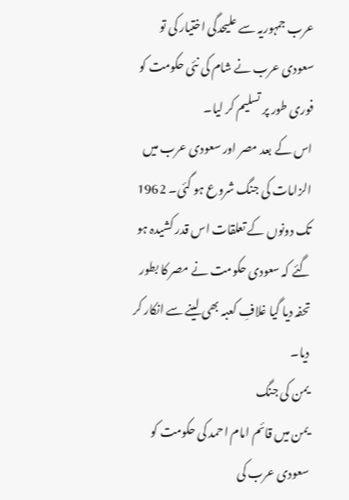عرب جمہوریہ سے علیحدگی اختیار کی تو سعودی عرب نے شام کی نئی حکومت کو فوری طور پر تسلیم کر لیا۔
اس کے بعد مصر اور سعودی عرب میں الزامات کی جنگ شروع ہو گئی۔ 1962 تک دونوں کے تعلقات اس قدر کشیدہ ہو گئے کہ سعودی حکومت نے مصر کا بطور تحفہ دیا گیا غلافِ کعبہ بھی لینے سے انکار کر دیا۔
یمن کی جنگ
یمن میں قائم امام احمد کی حکومت کو سعودی عرب کی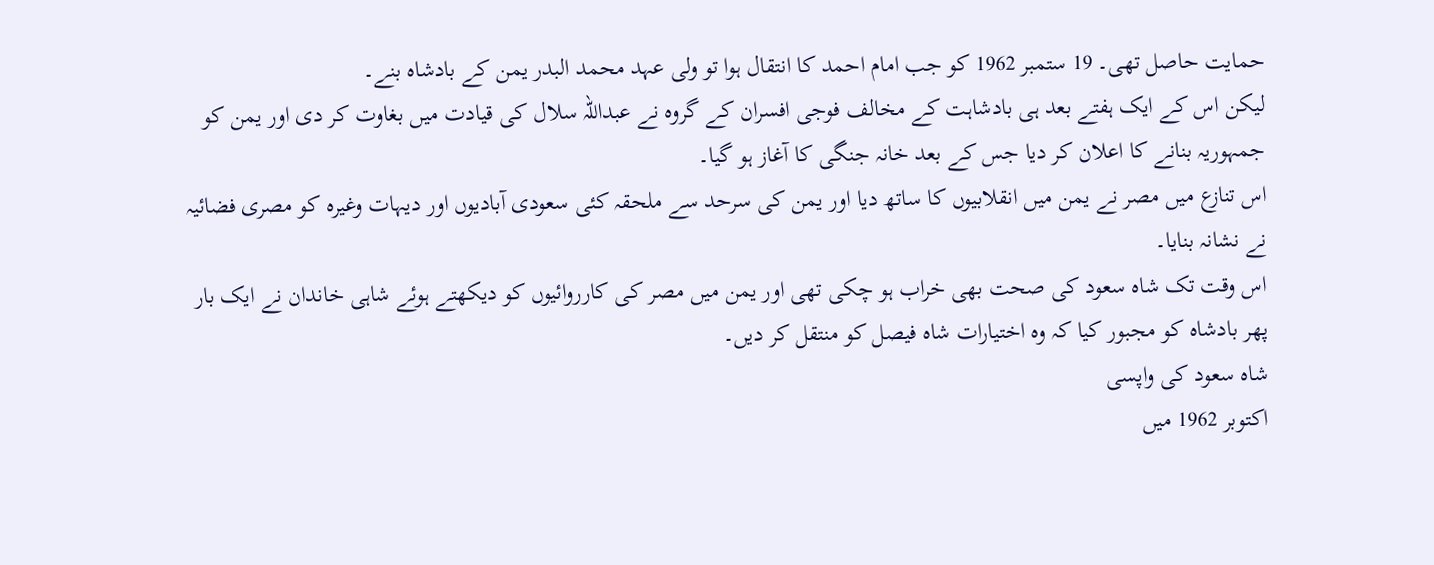حمایت حاصل تھی۔ 19 ستمبر 1962 کو جب امام احمد کا انتقال ہوا تو ولی عہد محمد البدر یمن کے بادشاہ بنے۔
لیکن اس کے ایک ہفتے بعد ہی بادشاہت کے مخالف فوجی افسران کے گروہ نے عبداللہ سلال کی قیادت میں بغاوت کر دی اور یمن کو جمہوریہ بنانے کا اعلان کر دیا جس کے بعد خانہ جنگی کا آغاز ہو گیا۔
اس تنازع میں مصر نے یمن میں انقلابیوں کا ساتھ دیا اور یمن کی سرحد سے ملحقہ کئی سعودی آبادیوں اور دیہات وغیرہ کو مصری فضائیہ نے نشانہ بنایا۔
اس وقت تک شاہ سعود کی صحت بھی خراب ہو چکی تھی اور یمن میں مصر کی کارروائیوں کو دیکھتے ہوئے شاہی خاندان نے ایک بار پھر بادشاہ کو مجبور کیا کہ وہ اختیارات شاہ فیصل کو منتقل کر دیں۔
شاہ سعود کی واپسی
اکتوبر 1962 میں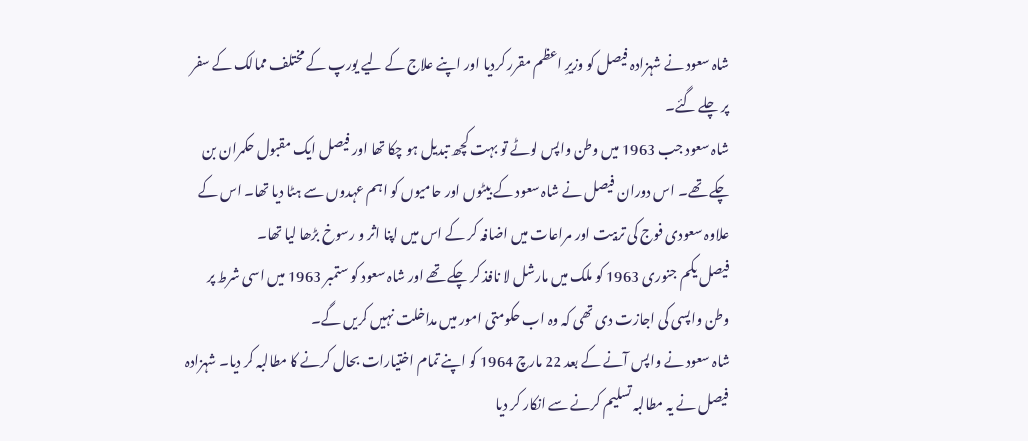شاہ سعود نے شہزادہ فیصل کو وزیرِ اعظم مقرر کردیا اور اپنے علاج کے لیے یورپ کے مختلف ممالک کے سفر پر چلے گئے۔
شاہ سعود جب 1963 میں وطن واپس لوٹے تو بہت کچھ تبدیل ہو چکا تھا اور فیصل ایک مقبول حکمران بن چکے تھے۔ اس دوران فیصل نے شاہ سعود کے بیٹوں اور حامیوں کو اہم عہدوں سے ہٹا دیا تھا۔ اس کے علاوہ سعودی فوج کی تربیت اور مراعات میں اضافہ کر کے اس میں اپنا اثر و رسوخ بڑھا لیا تھا۔
فیصل یکم جنوری 1963 کو ملک میں مارشل لا نافذ کر چکے تھے اور شاہ سعود کو ستمبر 1963 میں اسی شرط پر وطن واپسی کی اجازت دی تھی کہ وہ اب حکومتی امور میں مداخلت نہیں کریں گے۔
شاہ سعود نے واپس آنے کے بعد 22 مارچ 1964 کو اپنے تمام اختیارات بحال کرنے کا مطالبہ کر دیا۔ شہزادہ فیصل نے یہ مطالبہ تسلیم کرنے سے انکار کر دیا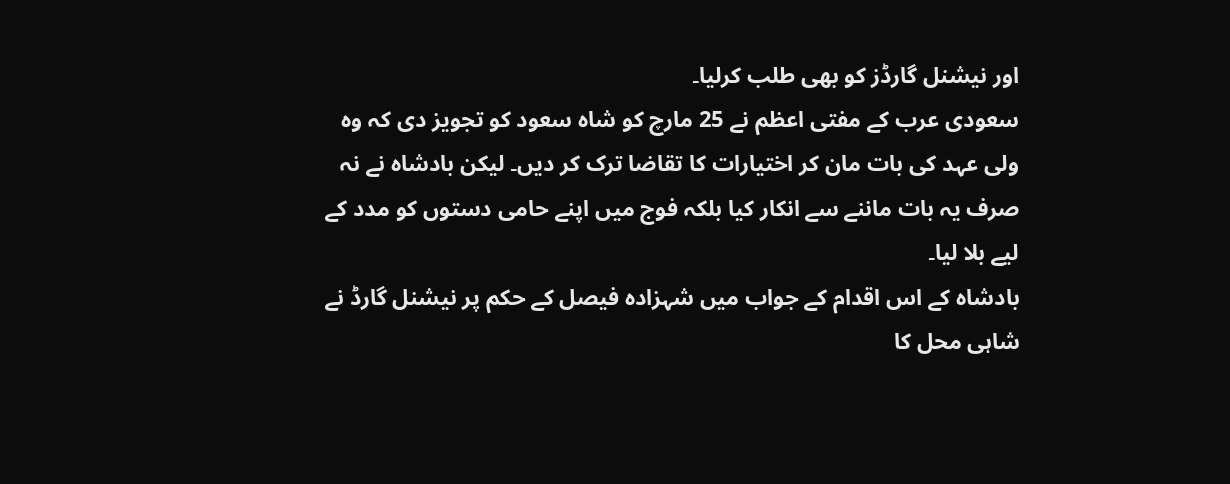اور نیشنل گارڈز کو بھی طلب کرلیا۔
سعودی عرب کے مفتی اعظم نے 25 مارچ کو شاہ سعود کو تجویز دی کہ وہ ولی عہد کی بات مان کر اختیارات کا تقاضا ترک کر دیں۔ لیکن بادشاہ نے نہ صرف یہ بات ماننے سے انکار کیا بلکہ فوج میں اپنے حامی دستوں کو مدد کے لیے بلا لیا۔
بادشاہ کے اس اقدام کے جواب میں شہزادہ فیصل کے حکم پر نیشنل گارڈ نے شاہی محل کا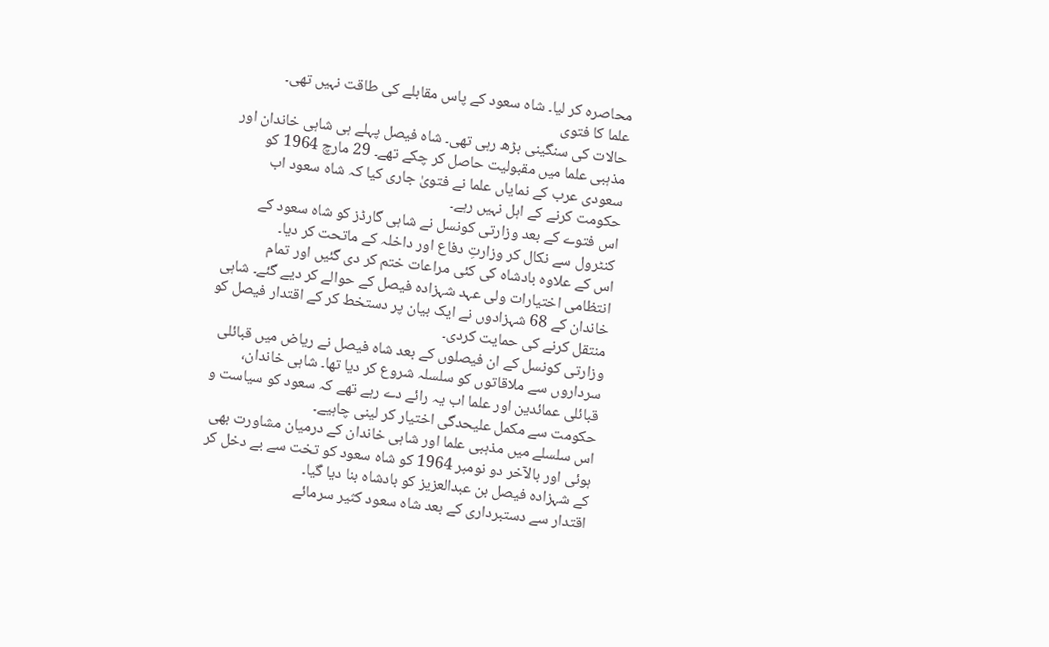محاصرہ کر لیا۔ شاہ سعود کے پاس مقابلے کی طاقت نہیں تھی۔
علما کا فتوی
حالات کی سنگینی بڑھ رہی تھی۔ شاہ فیصل پہلے ہی شاہی خاندان اور مذہبی علما میں مقبولیت حاصل کر چکے تھے۔ 29 مارچ 1964 کو سعودی عرب کے نمایاں علما نے فتویٰ جاری کیا کہ شاہ سعود اب حکومت کرنے کے اہل نہیں رہے۔
اس فتوے کے بعد وزارتی کونسل نے شاہی گارڈز کو شاہ سعود کے کنٹرول سے نکال کر وزارتِ دفاع اور داخلہ کے ماتحت کر دیا۔
اس کے علاوہ بادشاہ کی کئی مراعات ختم کر دی گئیں اور تمام انتظامی اختیارات ولی عہد شہزادہ فیصل کے حوالے کر دیے گئے۔ شاہی خاندان کے 68 شہزادوں نے ایک بیان پر دستخط کر کے اقتدار فیصل کو منتقل کرنے کی حمایت کردی۔
وزارتی کونسل کے ان فیصلوں کے بعد شاہ فیصل نے ریاض میں قبائلی سرداروں سے ملاقاتوں کو سلسلہ شروع کر دیا تھا۔ شاہی خاندان، قبائلی عمائدین اور علما اب یہ رائے دے رہے تھے کہ سعود کو سیاست و حکومت سے مکمل علیحدگی اختیار کر لینی چاہیے۔
اس سلسلے میں مذہبی علما اور شاہی خاندان کے درمیان مشاورت بھی ہوئی اور بالآخر دو نومبر 1964 کو شاہ سعود کو تخت سے بے دخل کر کے شہزادہ فیصل بن عبدالعزیز کو بادشاہ بنا دیا گیا۔
اقتدار سے دستبرداری کے بعد شاہ سعود کثیر سرمائے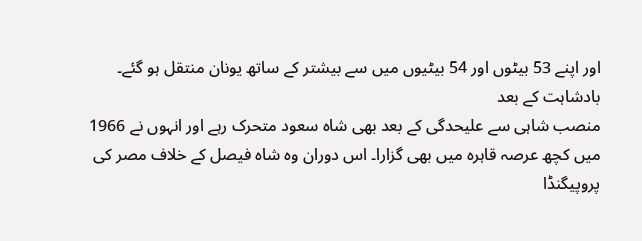اور اپنے 53 بیٹوں اور 54 بیٹیوں میں سے بیشتر کے ساتھ یونان منتقل ہو گئے۔
بادشاہت کے بعد
منصب شاہی سے علیحدگی کے بعد بھی شاہ سعود متحرک رہے اور انہوں نے 1966 میں کچھ عرصہ قاہرہ میں بھی گزارا۔ اس دوران وہ شاہ فیصل کے خلاف مصر کی پروپیگنڈا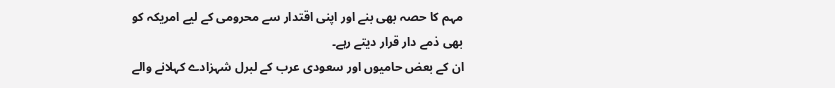مہم کا حصہ بھی بنے اور اپنی اقتدار سے محرومی کے لیے امریکہ کو بھی ذمے دار قرار دیتے رہے۔
ان کے بعض حامیوں اور سعودی عرب کے لبرل شہزادے کہلانے والے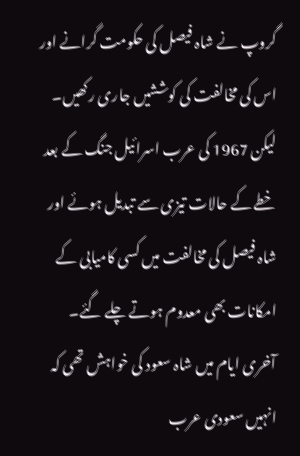گروپ نے شاہ فیصل کی حکومت گرانے اور اس کی مخالفت کی کوششیں جاری رکھیں۔ لیکن 1967 کی عرب اسرائیل جنگ کے بعد خطے کے حالات تیزی سے تبدیل ہوئے اور شاہ فیصل کی مخالفت میں کسی کامیابی کے امکانات بھی معدوم ہوتے چلے گئے۔
آخری ایام میں شاہ سعود کی خواہش تھی کہ انہیں سعودی عرب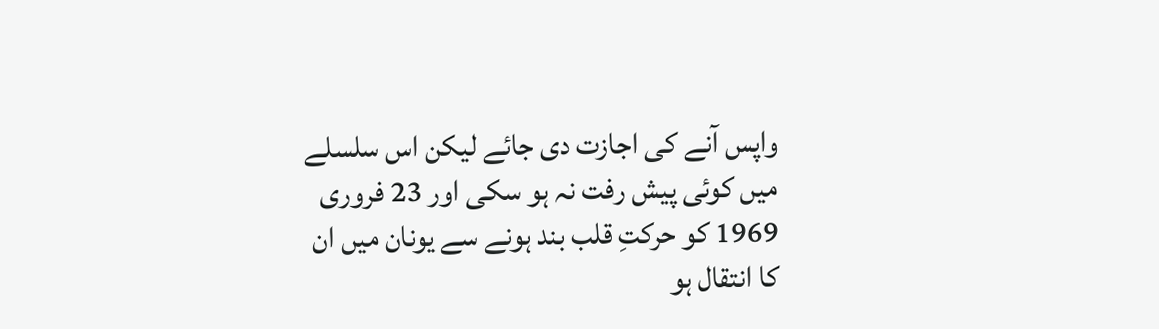واپس آنے کی اجازت دی جائے لیکن اس سلسلے میں کوئی پیش رفت نہ ہو سکی اور 23 فروری 1969 کو حرکتِ قلب بند ہونے سے یونان میں ان کا انتقال ہو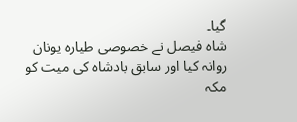گیا۔
شاہ فیصل نے خصوصی طیارہ یونان روانہ کیا اور سابق بادشاہ کی میت کو مکہ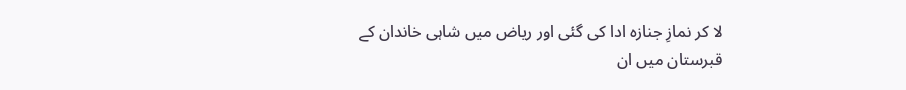لا کر نمازِ جنازہ ادا کی گئی اور ریاض میں شاہی خاندان کے قبرستان میں ان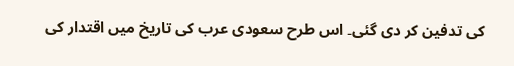کی تدفین کر دی گئی۔ اس طرح سعودی عرب کی تاریخ میں اقتدار کی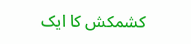کشمکش کا ایک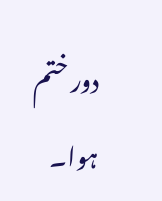دور ختم ہوا۔